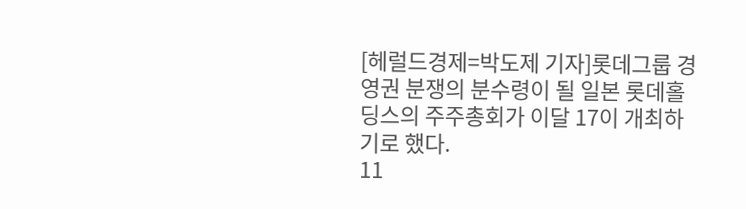[헤럴드경제=박도제 기자]롯데그룹 경영권 분쟁의 분수령이 될 일본 롯데홀딩스의 주주총회가 이달 17이 개최하기로 했다.
11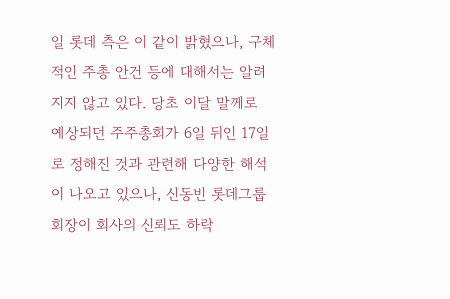일 롯데 측은 이 같이 밝혔으나, 구체적인 주총 안건 등에 대해서는 알려지지 않고 있다. 당초 이달 말께로 예상되던 주주총회가 6일 뒤인 17일로 정해진 것과 관련해 다양한 해석이 나오고 있으나, 신동빈 롯데그룹 회장이 회사의 신뢰도 하락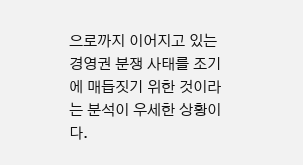으로까지 이어지고 있는 경영권 분쟁 사태를 조기에 매듭짓기 위한 것이라는 분석이 우세한 상황이다.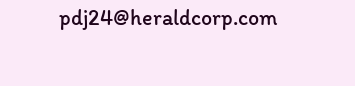pdj24@heraldcorp.com